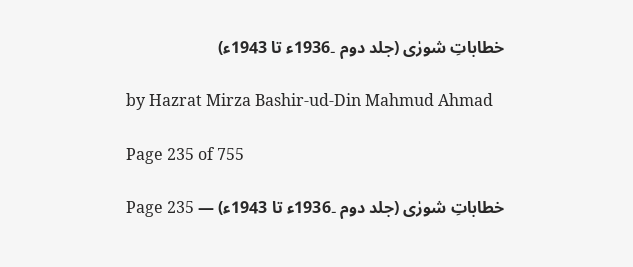خطاباتِ شورٰی (جلد دوم ۔1936ء تا 1943ء)

by Hazrat Mirza Bashir-ud-Din Mahmud Ahmad

Page 235 of 755

خطاباتِ شورٰی (جلد دوم ۔1936ء تا 1943ء) — Page 235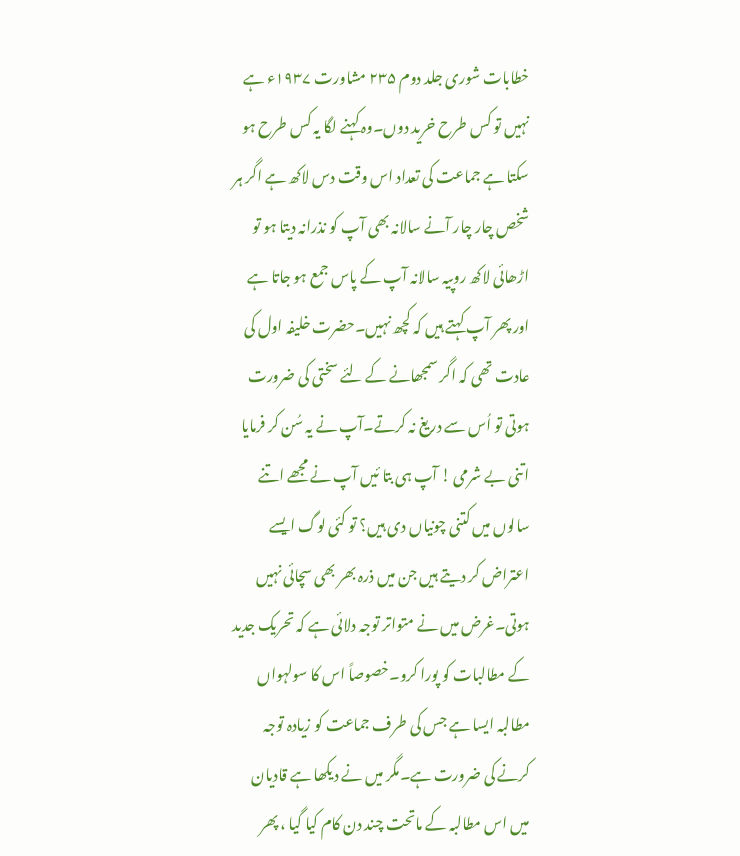خطابات شوری جلد دوم ۲۳۵ مشاورت ۱۹۳۷ء ہے نہیں تو کس طرح خرید دوں۔وہ کہنے لگا یہ کس طرح ہو سکتا ہے جماعت کی تعداد اس وقت دس لاکھ ہے اگر ہر شخص چار چار آنے سالانہ بھی آپ کو نذرانہ دیتا ہو تو اڑھائی لاکھ روپیہ سالانہ آپ کے پاس جمع ہو جاتا ہے اور پھر آپ کہتے ہیں کہ کچھ نہیں۔حضرت خلیفہ اول کی عادت تھی کہ اگر سمجھانے کے لئے سختی کی ضرورت ہوتی تو اُس سے دریغ نہ کرتے۔آپ نے یہ سُن کر فرمایا اتنی بے شرمی ! آپ ہی بتا ئیں آپ نے مجھے اتنے سالوں میں کتنی چونیاں دی ہیں؟ تو کئی لوگ ایسے اعتراض کر دیتے ہیں جن میں ذرہ بھر بھی سچائی نہیں ہوتی۔غرض میں نے متواتر توجہ دلائی ہے کہ تحریک جدید کے مطالبات کو پورا کرو۔خصوصاً اس کا سولہواں مطالبہ ایسا ہے جس کی طرف جماعت کو زیادہ توجہ کرنے کی ضرورت ہے۔مگر میں نے دیکھا ہے قادیان میں اس مطالبہ کے ماتحت چند دن کام کیا گیا ، پھر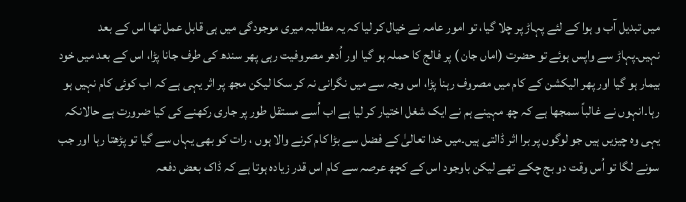میں تبدیل آب و ہوا کے لئے پہاڑ پر چلا گیا، تو امور عامہ نے خیال کر لیا کہ یہ مطالبہ میری موجودگی میں ہی قابل عمل تھا اس کے بعد نہیں۔پہاڑ سے واپس ہوئے تو حضرت (اماں جان ) پر فالج کا حملہ ہو گیا اور اُدھر مصروفیت رہی پھر سندھ کی طرف جانا پڑا، اس کے بعد میں خود بیمار ہو گیا اور پھر الیکشن کے کام میں مصروف رہنا پڑا، اس وجہ سے میں نگرانی نہ کر سکا لیکن مجھ پر اثر یہی ہے کہ اب کوئی کام نہیں ہو رہا۔انہوں نے غالباً سمجھا ہے کہ چھ مہینے ہم نے ایک شغل اختیار کر لیا ہے اب اُسے مستقل طور پر جاری رکھنے کی کیا ضرورت ہے حالانکہ یہی وہ چیزیں ہیں جو لوگوں پر برا اثر ڈالتی ہیں۔میں خدا تعالیٰ کے فضل سے بڑا کام کرنے والا ہوں ، رات کو بھی یہاں سے گیا تو پڑھتا رہا اور جب سونے لگا تو اُس وقت دو بج چکے تھے لیکن باوجود اس کے کچھ عرصہ سے کام اس قدر زیادہ ہوتا ہے کہ ڈاک بعض دفعہ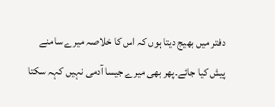دفتر میں بھیج دیتا ہوں کہ اس کا خلاصہ میرے سامنے پیش کیا جائے۔پھر بھی میرے جیسا آدمی نہیں کہہ سکتا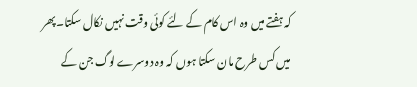کہ ہفتے میں وہ اس کام کے لئے کوئی وقت نہیں نکال سکتا۔پھر میں کس طرح مان سکتا ہوں کہ وہ دوسرے لوگ جن کے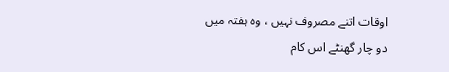اوقات اتنے مصروف نہیں ، وہ ہفتہ میں دو چار گھنٹے اس کام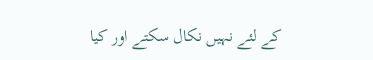کے لئے نہیں نکال سکتے اور کیا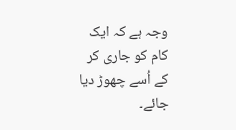وجہ ہے کہ ایک کام کو جاری کر کے اُسے چھوڑ دیا جائے۔